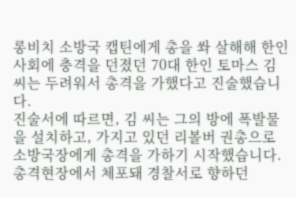롱비치 소방국 캡틴에게 총을 쏴 살해해 한인사회에 충격을 던졌던 70대 한인 토마스 김씨는 두려워서 총격을 가했다고 진술했습니다.
진술서에 따르면, 김 씨는 그의 방에 폭발물을 설치하고, 가지고 있던 리볼버 권총으로 소방국장에게 총격을 가하기 시작했습니다.
총격현장에서 체포돼 경찰서로 향하던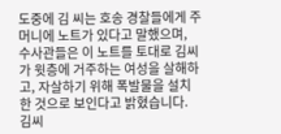도중에 김 씨는 호송 경찰들에게 주머니에 노트가 있다고 말했으며, 수사관들은 이 노트를 토대로 김씨가 윗층에 거주하는 여성을 살해하고, 자살하기 위해 폭발물을 설치한 것으로 보인다고 밝혔습니다.
김씨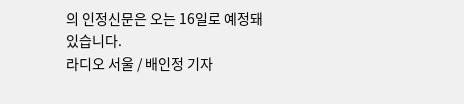의 인정신문은 오는 16일로 예정돼 있습니다.
라디오 서울 / 배인정 기자